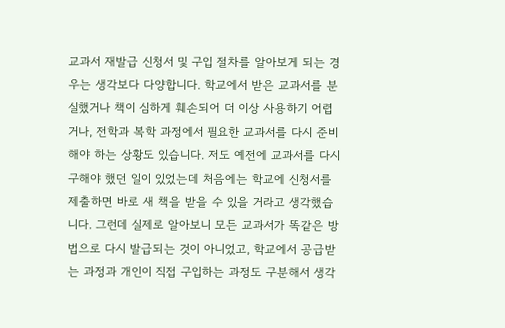교과서 재발급 신청서 및 구입 절차를 알아보게 되는 경우는 생각보다 다양합니다. 학교에서 받은 교과서를 분실했거나 책이 심하게 훼손되어 더 이상 사용하기 어렵거나, 전학과 복학 과정에서 필요한 교과서를 다시 준비해야 하는 상황도 있습니다. 저도 예전에 교과서를 다시 구해야 했던 일이 있었는데 처음에는 학교에 신청서를 제출하면 바로 새 책을 받을 수 있을 거라고 생각했습니다. 그런데 실제로 알아보니 모든 교과서가 똑같은 방법으로 다시 발급되는 것이 아니었고, 학교에서 공급받는 과정과 개인이 직접 구입하는 과정도 구분해서 생각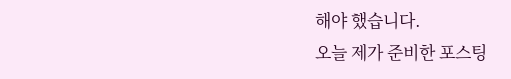해야 했습니다.
오늘 제가 준비한 포스팅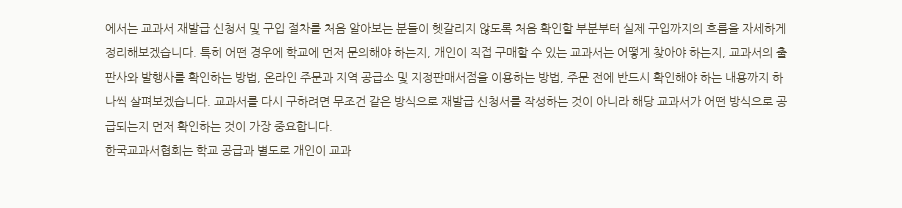에서는 교과서 재발급 신청서 및 구입 절차를 처음 알아보는 분들이 헷갈리지 않도록 처음 확인할 부분부터 실제 구입까지의 흐름을 자세하게 정리해보겠습니다. 특히 어떤 경우에 학교에 먼저 문의해야 하는지, 개인이 직접 구매할 수 있는 교과서는 어떻게 찾아야 하는지, 교과서의 출판사와 발행사를 확인하는 방법, 온라인 주문과 지역 공급소 및 지정판매서점을 이용하는 방법, 주문 전에 반드시 확인해야 하는 내용까지 하나씩 살펴보겠습니다. 교과서를 다시 구하려면 무조건 같은 방식으로 재발급 신청서를 작성하는 것이 아니라 해당 교과서가 어떤 방식으로 공급되는지 먼저 확인하는 것이 가장 중요합니다.
한국교과서협회는 학교 공급과 별도로 개인이 교과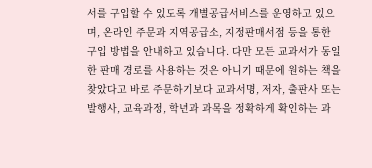서를 구입할 수 있도록 개별공급서비스를 운영하고 있으며, 온라인 주문과 지역공급소, 지정판매서점 등을 통한 구입 방법을 안내하고 있습니다. 다만 모든 교과서가 동일한 판매 경로를 사용하는 것은 아니기 때문에 원하는 책을 찾았다고 바로 주문하기보다 교과서명, 저자, 출판사 또는 발행사, 교육과정, 학년과 과목을 정확하게 확인하는 과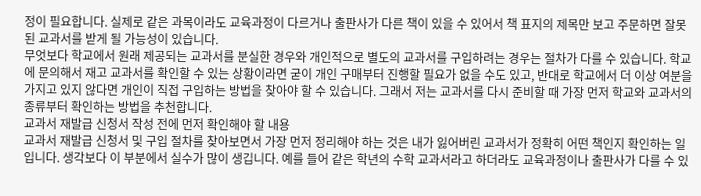정이 필요합니다. 실제로 같은 과목이라도 교육과정이 다르거나 출판사가 다른 책이 있을 수 있어서 책 표지의 제목만 보고 주문하면 잘못된 교과서를 받게 될 가능성이 있습니다.
무엇보다 학교에서 원래 제공되는 교과서를 분실한 경우와 개인적으로 별도의 교과서를 구입하려는 경우는 절차가 다를 수 있습니다. 학교에 문의해서 재고 교과서를 확인할 수 있는 상황이라면 굳이 개인 구매부터 진행할 필요가 없을 수도 있고, 반대로 학교에서 더 이상 여분을 가지고 있지 않다면 개인이 직접 구입하는 방법을 찾아야 할 수 있습니다. 그래서 저는 교과서를 다시 준비할 때 가장 먼저 학교와 교과서의 종류부터 확인하는 방법을 추천합니다.
교과서 재발급 신청서 작성 전에 먼저 확인해야 할 내용
교과서 재발급 신청서 및 구입 절차를 찾아보면서 가장 먼저 정리해야 하는 것은 내가 잃어버린 교과서가 정확히 어떤 책인지 확인하는 일입니다. 생각보다 이 부분에서 실수가 많이 생깁니다. 예를 들어 같은 학년의 수학 교과서라고 하더라도 교육과정이나 출판사가 다를 수 있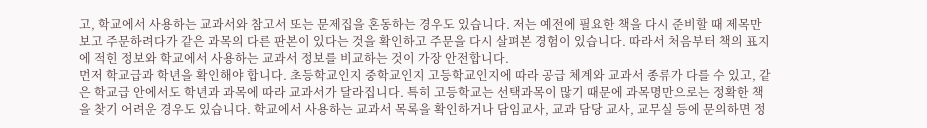고, 학교에서 사용하는 교과서와 참고서 또는 문제집을 혼동하는 경우도 있습니다. 저는 예전에 필요한 책을 다시 준비할 때 제목만 보고 주문하려다가 같은 과목의 다른 판본이 있다는 것을 확인하고 주문을 다시 살펴본 경험이 있습니다. 따라서 처음부터 책의 표지에 적힌 정보와 학교에서 사용하는 교과서 정보를 비교하는 것이 가장 안전합니다.
먼저 학교급과 학년을 확인해야 합니다. 초등학교인지 중학교인지 고등학교인지에 따라 공급 체계와 교과서 종류가 다를 수 있고, 같은 학교급 안에서도 학년과 과목에 따라 교과서가 달라집니다. 특히 고등학교는 선택과목이 많기 때문에 과목명만으로는 정확한 책을 찾기 어려운 경우도 있습니다. 학교에서 사용하는 교과서 목록을 확인하거나 담임교사, 교과 담당 교사, 교무실 등에 문의하면 정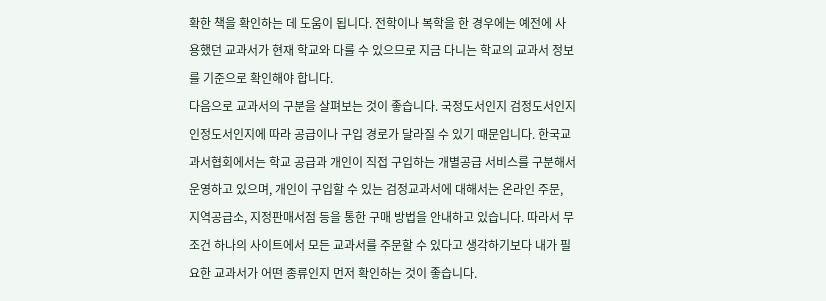확한 책을 확인하는 데 도움이 됩니다. 전학이나 복학을 한 경우에는 예전에 사용했던 교과서가 현재 학교와 다를 수 있으므로 지금 다니는 학교의 교과서 정보를 기준으로 확인해야 합니다.
다음으로 교과서의 구분을 살펴보는 것이 좋습니다. 국정도서인지 검정도서인지 인정도서인지에 따라 공급이나 구입 경로가 달라질 수 있기 때문입니다. 한국교과서협회에서는 학교 공급과 개인이 직접 구입하는 개별공급 서비스를 구분해서 운영하고 있으며, 개인이 구입할 수 있는 검정교과서에 대해서는 온라인 주문, 지역공급소, 지정판매서점 등을 통한 구매 방법을 안내하고 있습니다. 따라서 무조건 하나의 사이트에서 모든 교과서를 주문할 수 있다고 생각하기보다 내가 필요한 교과서가 어떤 종류인지 먼저 확인하는 것이 좋습니다.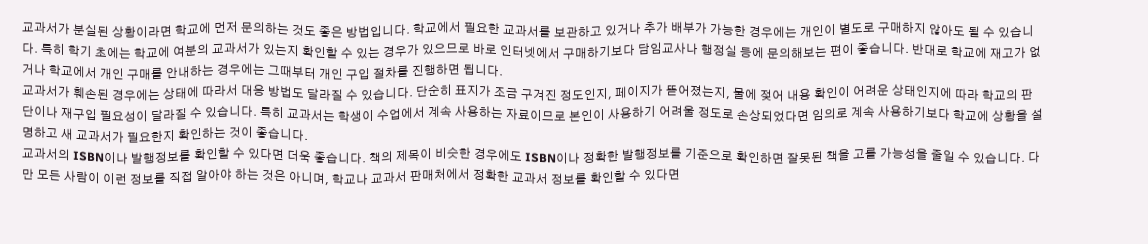교과서가 분실된 상황이라면 학교에 먼저 문의하는 것도 좋은 방법입니다. 학교에서 필요한 교과서를 보관하고 있거나 추가 배부가 가능한 경우에는 개인이 별도로 구매하지 않아도 될 수 있습니다. 특히 학기 초에는 학교에 여분의 교과서가 있는지 확인할 수 있는 경우가 있으므로 바로 인터넷에서 구매하기보다 담임교사나 행정실 등에 문의해보는 편이 좋습니다. 반대로 학교에 재고가 없거나 학교에서 개인 구매를 안내하는 경우에는 그때부터 개인 구입 절차를 진행하면 됩니다.
교과서가 훼손된 경우에는 상태에 따라서 대응 방법도 달라질 수 있습니다. 단순히 표지가 조금 구겨진 정도인지, 페이지가 뜯어졌는지, 물에 젖어 내용 확인이 어려운 상태인지에 따라 학교의 판단이나 재구입 필요성이 달라질 수 있습니다. 특히 교과서는 학생이 수업에서 계속 사용하는 자료이므로 본인이 사용하기 어려울 정도로 손상되었다면 임의로 계속 사용하기보다 학교에 상황을 설명하고 새 교과서가 필요한지 확인하는 것이 좋습니다.
교과서의 ISBN이나 발행정보를 확인할 수 있다면 더욱 좋습니다. 책의 제목이 비슷한 경우에도 ISBN이나 정확한 발행정보를 기준으로 확인하면 잘못된 책을 고를 가능성을 줄일 수 있습니다. 다만 모든 사람이 이런 정보를 직접 알아야 하는 것은 아니며, 학교나 교과서 판매처에서 정확한 교과서 정보를 확인할 수 있다면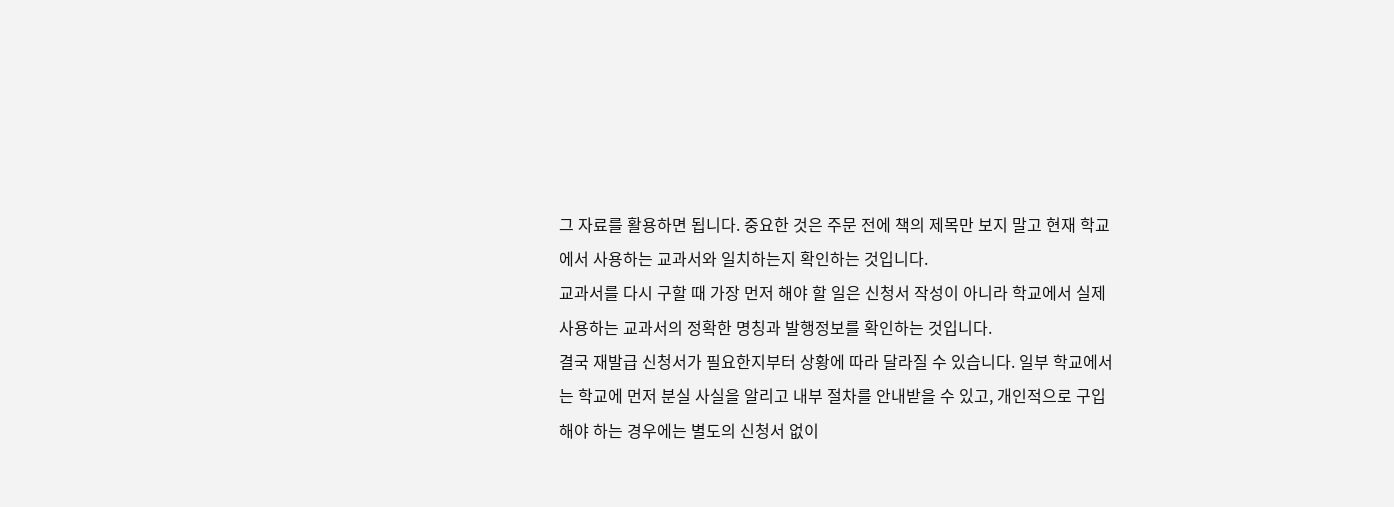그 자료를 활용하면 됩니다. 중요한 것은 주문 전에 책의 제목만 보지 말고 현재 학교에서 사용하는 교과서와 일치하는지 확인하는 것입니다.
교과서를 다시 구할 때 가장 먼저 해야 할 일은 신청서 작성이 아니라 학교에서 실제 사용하는 교과서의 정확한 명칭과 발행정보를 확인하는 것입니다.
결국 재발급 신청서가 필요한지부터 상황에 따라 달라질 수 있습니다. 일부 학교에서는 학교에 먼저 분실 사실을 알리고 내부 절차를 안내받을 수 있고, 개인적으로 구입해야 하는 경우에는 별도의 신청서 없이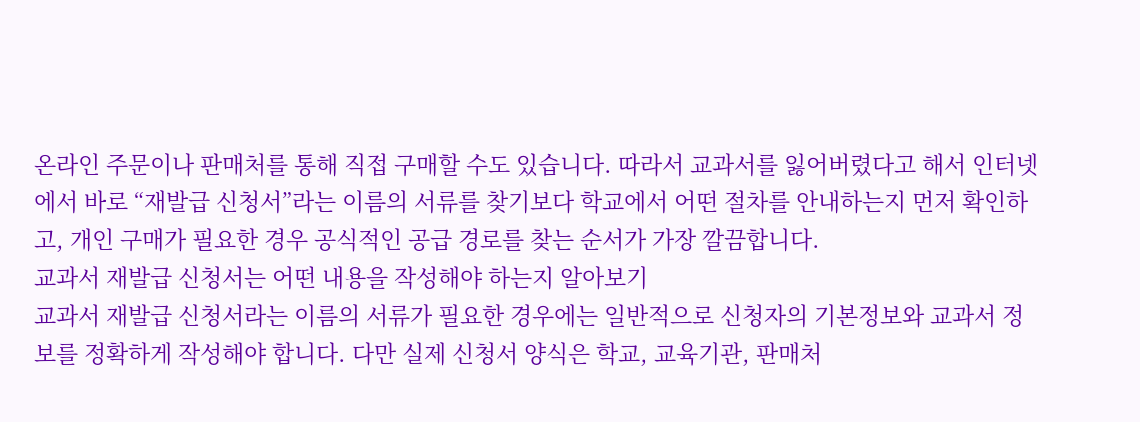온라인 주문이나 판매처를 통해 직접 구매할 수도 있습니다. 따라서 교과서를 잃어버렸다고 해서 인터넷에서 바로 “재발급 신청서”라는 이름의 서류를 찾기보다 학교에서 어떤 절차를 안내하는지 먼저 확인하고, 개인 구매가 필요한 경우 공식적인 공급 경로를 찾는 순서가 가장 깔끔합니다.
교과서 재발급 신청서는 어떤 내용을 작성해야 하는지 알아보기
교과서 재발급 신청서라는 이름의 서류가 필요한 경우에는 일반적으로 신청자의 기본정보와 교과서 정보를 정확하게 작성해야 합니다. 다만 실제 신청서 양식은 학교, 교육기관, 판매처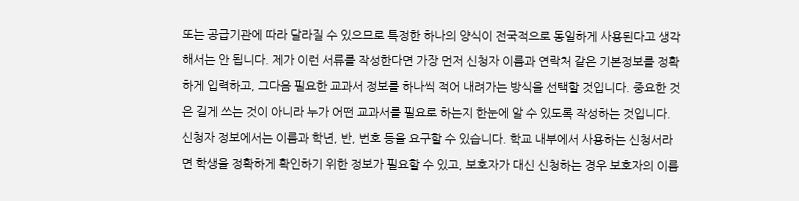또는 공급기관에 따라 달라질 수 있으므로 특정한 하나의 양식이 전국적으로 동일하게 사용된다고 생각해서는 안 됩니다. 제가 이런 서류를 작성한다면 가장 먼저 신청자 이름과 연락처 같은 기본정보를 정확하게 입력하고, 그다음 필요한 교과서 정보를 하나씩 적어 내려가는 방식을 선택할 것입니다. 중요한 것은 길게 쓰는 것이 아니라 누가 어떤 교과서를 필요로 하는지 한눈에 알 수 있도록 작성하는 것입니다.
신청자 정보에서는 이름과 학년, 반, 번호 등을 요구할 수 있습니다. 학교 내부에서 사용하는 신청서라면 학생을 정확하게 확인하기 위한 정보가 필요할 수 있고, 보호자가 대신 신청하는 경우 보호자의 이름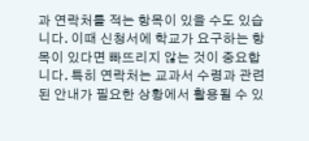과 연락처를 적는 항목이 있을 수도 있습니다. 이때 신청서에 학교가 요구하는 항목이 있다면 빠뜨리지 않는 것이 중요합니다. 특히 연락처는 교과서 수령과 관련된 안내가 필요한 상황에서 활용될 수 있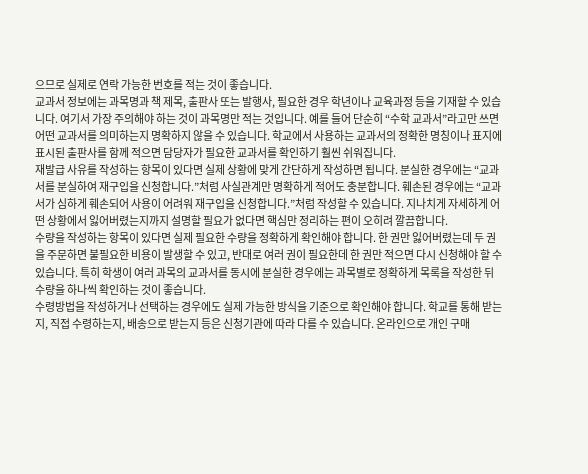으므로 실제로 연락 가능한 번호를 적는 것이 좋습니다.
교과서 정보에는 과목명과 책 제목, 출판사 또는 발행사, 필요한 경우 학년이나 교육과정 등을 기재할 수 있습니다. 여기서 가장 주의해야 하는 것이 과목명만 적는 것입니다. 예를 들어 단순히 “수학 교과서”라고만 쓰면 어떤 교과서를 의미하는지 명확하지 않을 수 있습니다. 학교에서 사용하는 교과서의 정확한 명칭이나 표지에 표시된 출판사를 함께 적으면 담당자가 필요한 교과서를 확인하기 훨씬 쉬워집니다.
재발급 사유를 작성하는 항목이 있다면 실제 상황에 맞게 간단하게 작성하면 됩니다. 분실한 경우에는 “교과서를 분실하여 재구입을 신청합니다.”처럼 사실관계만 명확하게 적어도 충분합니다. 훼손된 경우에는 “교과서가 심하게 훼손되어 사용이 어려워 재구입을 신청합니다.”처럼 작성할 수 있습니다. 지나치게 자세하게 어떤 상황에서 잃어버렸는지까지 설명할 필요가 없다면 핵심만 정리하는 편이 오히려 깔끔합니다.
수량을 작성하는 항목이 있다면 실제 필요한 수량을 정확하게 확인해야 합니다. 한 권만 잃어버렸는데 두 권을 주문하면 불필요한 비용이 발생할 수 있고, 반대로 여러 권이 필요한데 한 권만 적으면 다시 신청해야 할 수 있습니다. 특히 학생이 여러 과목의 교과서를 동시에 분실한 경우에는 과목별로 정확하게 목록을 작성한 뒤 수량을 하나씩 확인하는 것이 좋습니다.
수령방법을 작성하거나 선택하는 경우에도 실제 가능한 방식을 기준으로 확인해야 합니다. 학교를 통해 받는지, 직접 수령하는지, 배송으로 받는지 등은 신청기관에 따라 다를 수 있습니다. 온라인으로 개인 구매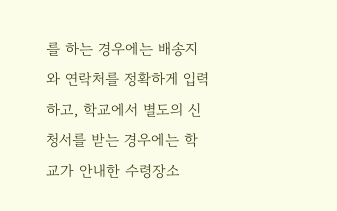를 하는 경우에는 배송지와 연락처를 정확하게 입력하고, 학교에서 별도의 신청서를 받는 경우에는 학교가 안내한 수령장소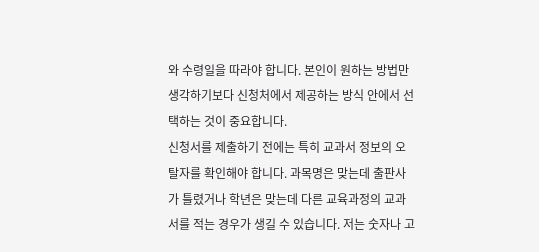와 수령일을 따라야 합니다. 본인이 원하는 방법만 생각하기보다 신청처에서 제공하는 방식 안에서 선택하는 것이 중요합니다.
신청서를 제출하기 전에는 특히 교과서 정보의 오탈자를 확인해야 합니다. 과목명은 맞는데 출판사가 틀렸거나 학년은 맞는데 다른 교육과정의 교과서를 적는 경우가 생길 수 있습니다. 저는 숫자나 고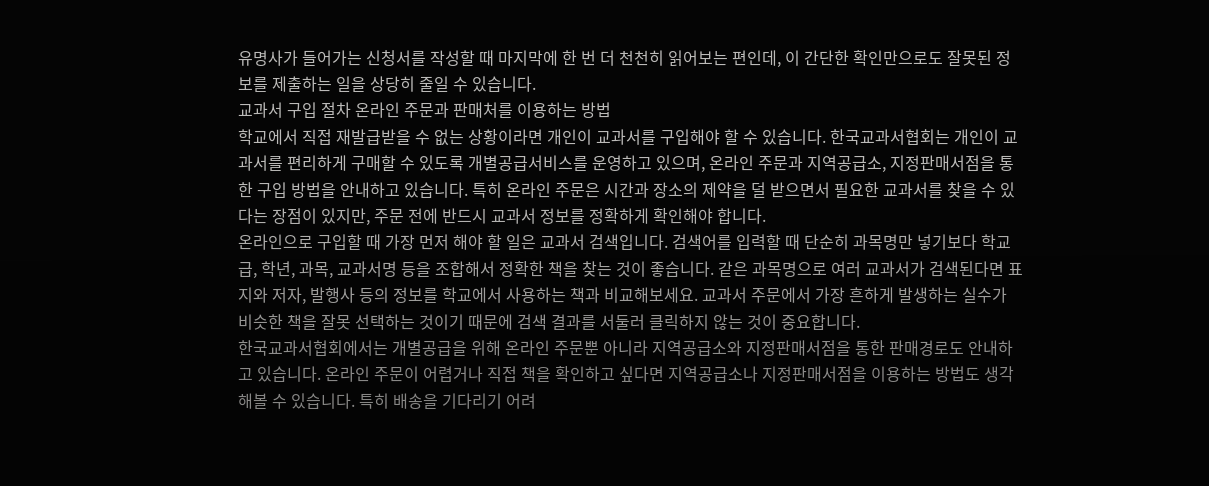유명사가 들어가는 신청서를 작성할 때 마지막에 한 번 더 천천히 읽어보는 편인데, 이 간단한 확인만으로도 잘못된 정보를 제출하는 일을 상당히 줄일 수 있습니다.
교과서 구입 절차 온라인 주문과 판매처를 이용하는 방법
학교에서 직접 재발급받을 수 없는 상황이라면 개인이 교과서를 구입해야 할 수 있습니다. 한국교과서협회는 개인이 교과서를 편리하게 구매할 수 있도록 개별공급서비스를 운영하고 있으며, 온라인 주문과 지역공급소, 지정판매서점을 통한 구입 방법을 안내하고 있습니다. 특히 온라인 주문은 시간과 장소의 제약을 덜 받으면서 필요한 교과서를 찾을 수 있다는 장점이 있지만, 주문 전에 반드시 교과서 정보를 정확하게 확인해야 합니다.
온라인으로 구입할 때 가장 먼저 해야 할 일은 교과서 검색입니다. 검색어를 입력할 때 단순히 과목명만 넣기보다 학교급, 학년, 과목, 교과서명 등을 조합해서 정확한 책을 찾는 것이 좋습니다. 같은 과목명으로 여러 교과서가 검색된다면 표지와 저자, 발행사 등의 정보를 학교에서 사용하는 책과 비교해보세요. 교과서 주문에서 가장 흔하게 발생하는 실수가 비슷한 책을 잘못 선택하는 것이기 때문에 검색 결과를 서둘러 클릭하지 않는 것이 중요합니다.
한국교과서협회에서는 개별공급을 위해 온라인 주문뿐 아니라 지역공급소와 지정판매서점을 통한 판매경로도 안내하고 있습니다. 온라인 주문이 어렵거나 직접 책을 확인하고 싶다면 지역공급소나 지정판매서점을 이용하는 방법도 생각해볼 수 있습니다. 특히 배송을 기다리기 어려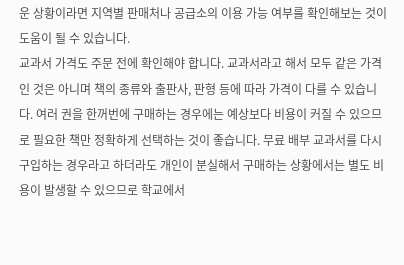운 상황이라면 지역별 판매처나 공급소의 이용 가능 여부를 확인해보는 것이 도움이 될 수 있습니다.
교과서 가격도 주문 전에 확인해야 합니다. 교과서라고 해서 모두 같은 가격인 것은 아니며 책의 종류와 출판사, 판형 등에 따라 가격이 다를 수 있습니다. 여러 권을 한꺼번에 구매하는 경우에는 예상보다 비용이 커질 수 있으므로 필요한 책만 정확하게 선택하는 것이 좋습니다. 무료 배부 교과서를 다시 구입하는 경우라고 하더라도 개인이 분실해서 구매하는 상황에서는 별도 비용이 발생할 수 있으므로 학교에서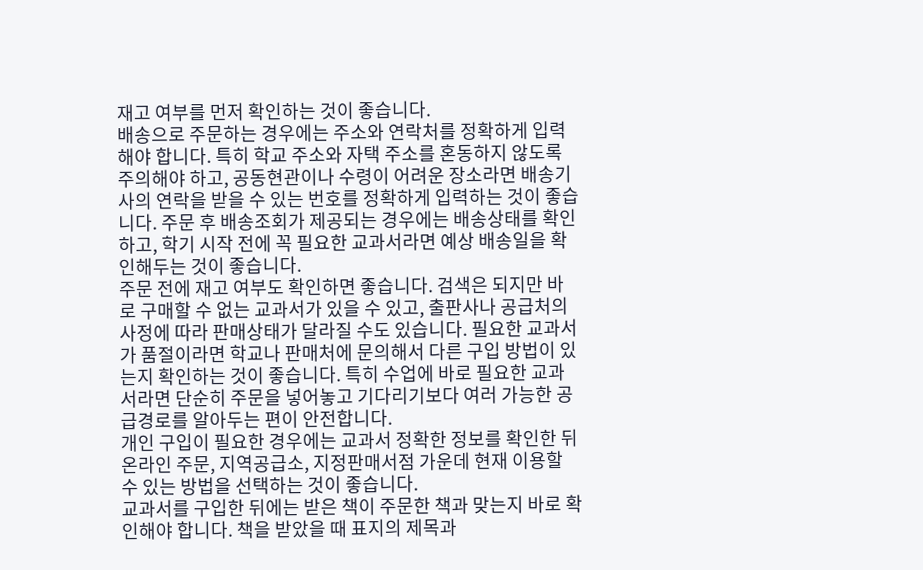재고 여부를 먼저 확인하는 것이 좋습니다.
배송으로 주문하는 경우에는 주소와 연락처를 정확하게 입력해야 합니다. 특히 학교 주소와 자택 주소를 혼동하지 않도록 주의해야 하고, 공동현관이나 수령이 어려운 장소라면 배송기사의 연락을 받을 수 있는 번호를 정확하게 입력하는 것이 좋습니다. 주문 후 배송조회가 제공되는 경우에는 배송상태를 확인하고, 학기 시작 전에 꼭 필요한 교과서라면 예상 배송일을 확인해두는 것이 좋습니다.
주문 전에 재고 여부도 확인하면 좋습니다. 검색은 되지만 바로 구매할 수 없는 교과서가 있을 수 있고, 출판사나 공급처의 사정에 따라 판매상태가 달라질 수도 있습니다. 필요한 교과서가 품절이라면 학교나 판매처에 문의해서 다른 구입 방법이 있는지 확인하는 것이 좋습니다. 특히 수업에 바로 필요한 교과서라면 단순히 주문을 넣어놓고 기다리기보다 여러 가능한 공급경로를 알아두는 편이 안전합니다.
개인 구입이 필요한 경우에는 교과서 정확한 정보를 확인한 뒤 온라인 주문, 지역공급소, 지정판매서점 가운데 현재 이용할 수 있는 방법을 선택하는 것이 좋습니다.
교과서를 구입한 뒤에는 받은 책이 주문한 책과 맞는지 바로 확인해야 합니다. 책을 받았을 때 표지의 제목과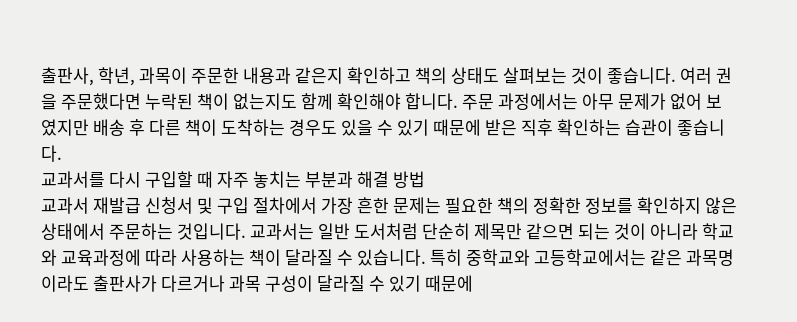출판사, 학년, 과목이 주문한 내용과 같은지 확인하고 책의 상태도 살펴보는 것이 좋습니다. 여러 권을 주문했다면 누락된 책이 없는지도 함께 확인해야 합니다. 주문 과정에서는 아무 문제가 없어 보였지만 배송 후 다른 책이 도착하는 경우도 있을 수 있기 때문에 받은 직후 확인하는 습관이 좋습니다.
교과서를 다시 구입할 때 자주 놓치는 부분과 해결 방법
교과서 재발급 신청서 및 구입 절차에서 가장 흔한 문제는 필요한 책의 정확한 정보를 확인하지 않은 상태에서 주문하는 것입니다. 교과서는 일반 도서처럼 단순히 제목만 같으면 되는 것이 아니라 학교와 교육과정에 따라 사용하는 책이 달라질 수 있습니다. 특히 중학교와 고등학교에서는 같은 과목명이라도 출판사가 다르거나 과목 구성이 달라질 수 있기 때문에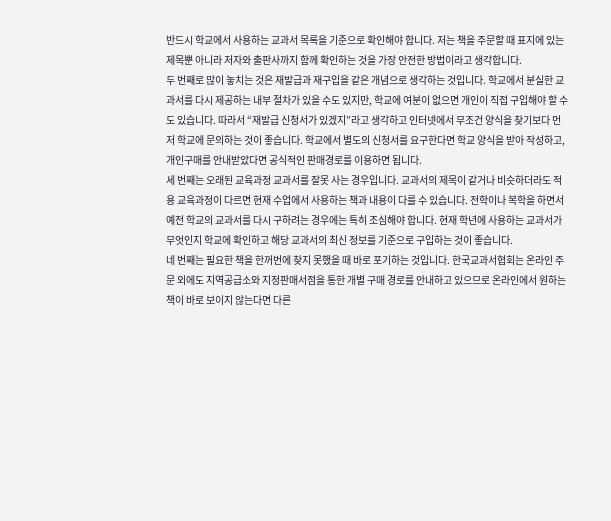반드시 학교에서 사용하는 교과서 목록을 기준으로 확인해야 합니다. 저는 책을 주문할 때 표지에 있는 제목뿐 아니라 저자와 출판사까지 함께 확인하는 것을 가장 안전한 방법이라고 생각합니다.
두 번째로 많이 놓치는 것은 재발급과 재구입을 같은 개념으로 생각하는 것입니다. 학교에서 분실한 교과서를 다시 제공하는 내부 절차가 있을 수도 있지만, 학교에 여분이 없으면 개인이 직접 구입해야 할 수도 있습니다. 따라서 “재발급 신청서가 있겠지”라고 생각하고 인터넷에서 무조건 양식을 찾기보다 먼저 학교에 문의하는 것이 좋습니다. 학교에서 별도의 신청서를 요구한다면 학교 양식을 받아 작성하고, 개인구매를 안내받았다면 공식적인 판매경로를 이용하면 됩니다.
세 번째는 오래된 교육과정 교과서를 잘못 사는 경우입니다. 교과서의 제목이 같거나 비슷하더라도 적용 교육과정이 다르면 현재 수업에서 사용하는 책과 내용이 다를 수 있습니다. 전학이나 복학을 하면서 예전 학교의 교과서를 다시 구하려는 경우에는 특히 조심해야 합니다. 현재 학년에 사용하는 교과서가 무엇인지 학교에 확인하고 해당 교과서의 최신 정보를 기준으로 구입하는 것이 좋습니다.
네 번째는 필요한 책을 한꺼번에 찾지 못했을 때 바로 포기하는 것입니다. 한국교과서협회는 온라인 주문 외에도 지역공급소와 지정판매서점을 통한 개별 구매 경로를 안내하고 있으므로 온라인에서 원하는 책이 바로 보이지 않는다면 다른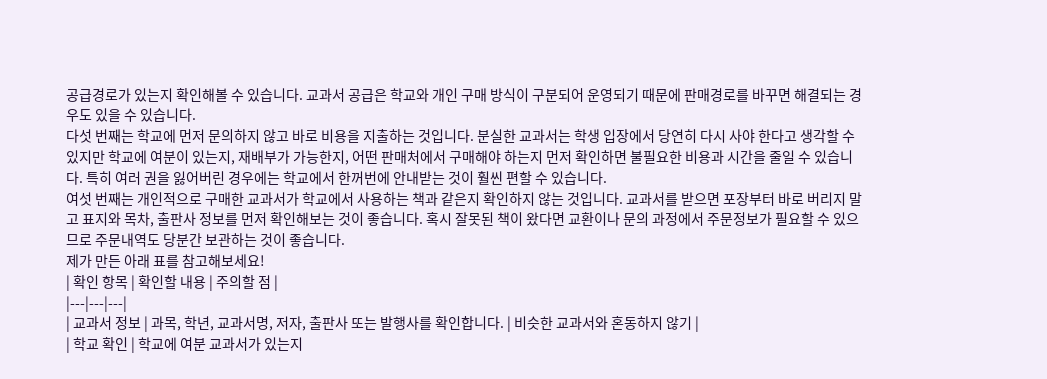공급경로가 있는지 확인해볼 수 있습니다. 교과서 공급은 학교와 개인 구매 방식이 구분되어 운영되기 때문에 판매경로를 바꾸면 해결되는 경우도 있을 수 있습니다.
다섯 번째는 학교에 먼저 문의하지 않고 바로 비용을 지출하는 것입니다. 분실한 교과서는 학생 입장에서 당연히 다시 사야 한다고 생각할 수 있지만 학교에 여분이 있는지, 재배부가 가능한지, 어떤 판매처에서 구매해야 하는지 먼저 확인하면 불필요한 비용과 시간을 줄일 수 있습니다. 특히 여러 권을 잃어버린 경우에는 학교에서 한꺼번에 안내받는 것이 훨씬 편할 수 있습니다.
여섯 번째는 개인적으로 구매한 교과서가 학교에서 사용하는 책과 같은지 확인하지 않는 것입니다. 교과서를 받으면 포장부터 바로 버리지 말고 표지와 목차, 출판사 정보를 먼저 확인해보는 것이 좋습니다. 혹시 잘못된 책이 왔다면 교환이나 문의 과정에서 주문정보가 필요할 수 있으므로 주문내역도 당분간 보관하는 것이 좋습니다.
제가 만든 아래 표를 참고해보세요!
| 확인 항목 | 확인할 내용 | 주의할 점 |
|---|---|---|
| 교과서 정보 | 과목, 학년, 교과서명, 저자, 출판사 또는 발행사를 확인합니다. | 비슷한 교과서와 혼동하지 않기 |
| 학교 확인 | 학교에 여분 교과서가 있는지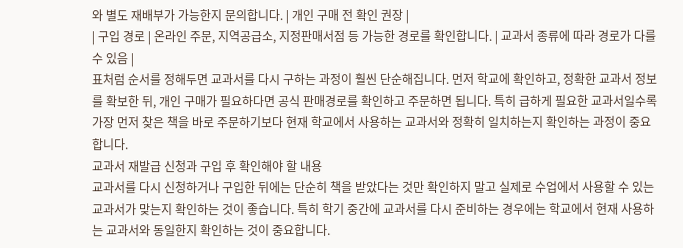와 별도 재배부가 가능한지 문의합니다. | 개인 구매 전 확인 권장 |
| 구입 경로 | 온라인 주문, 지역공급소, 지정판매서점 등 가능한 경로를 확인합니다. | 교과서 종류에 따라 경로가 다를 수 있음 |
표처럼 순서를 정해두면 교과서를 다시 구하는 과정이 훨씬 단순해집니다. 먼저 학교에 확인하고, 정확한 교과서 정보를 확보한 뒤, 개인 구매가 필요하다면 공식 판매경로를 확인하고 주문하면 됩니다. 특히 급하게 필요한 교과서일수록 가장 먼저 찾은 책을 바로 주문하기보다 현재 학교에서 사용하는 교과서와 정확히 일치하는지 확인하는 과정이 중요합니다.
교과서 재발급 신청과 구입 후 확인해야 할 내용
교과서를 다시 신청하거나 구입한 뒤에는 단순히 책을 받았다는 것만 확인하지 말고 실제로 수업에서 사용할 수 있는 교과서가 맞는지 확인하는 것이 좋습니다. 특히 학기 중간에 교과서를 다시 준비하는 경우에는 학교에서 현재 사용하는 교과서와 동일한지 확인하는 것이 중요합니다.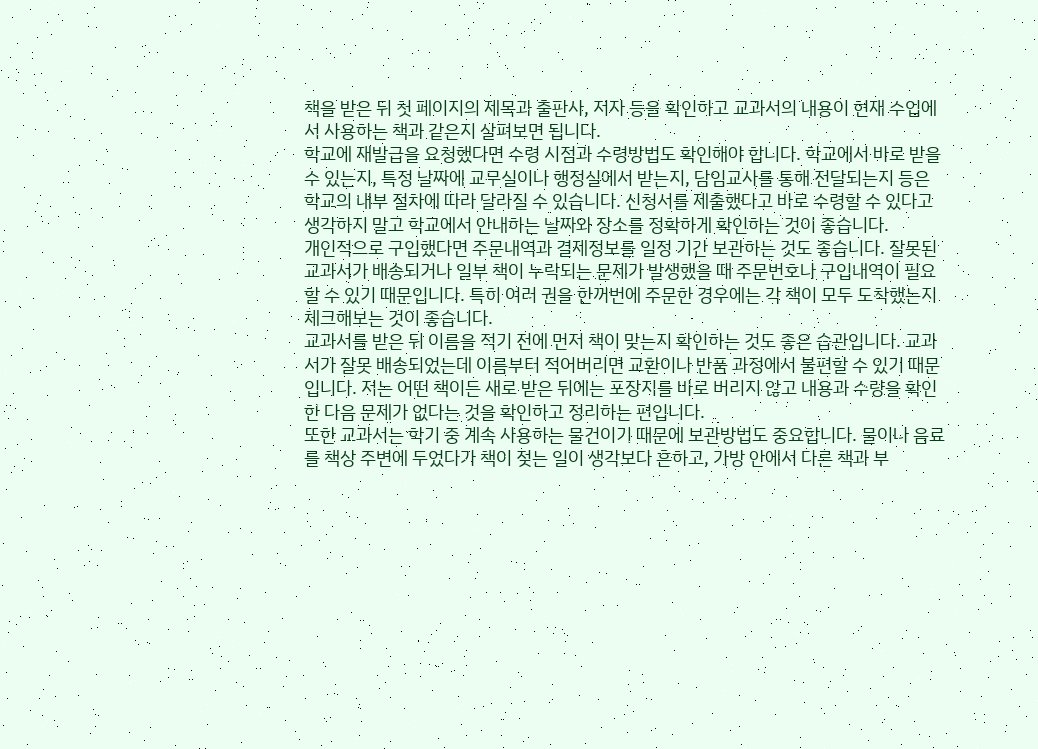책을 받은 뒤 첫 페이지의 제목과 출판사, 저자 등을 확인하고 교과서의 내용이 현재 수업에서 사용하는 책과 같은지 살펴보면 됩니다.
학교에 재발급을 요청했다면 수령 시점과 수령방법도 확인해야 합니다. 학교에서 바로 받을 수 있는지, 특정 날짜에 교무실이나 행정실에서 받는지, 담임교사를 통해 전달되는지 등은 학교의 내부 절차에 따라 달라질 수 있습니다. 신청서를 제출했다고 바로 수령할 수 있다고 생각하지 말고 학교에서 안내하는 날짜와 장소를 정확하게 확인하는 것이 좋습니다.
개인적으로 구입했다면 주문내역과 결제정보를 일정 기간 보관하는 것도 좋습니다. 잘못된 교과서가 배송되거나 일부 책이 누락되는 문제가 발생했을 때 주문번호나 구입내역이 필요할 수 있기 때문입니다. 특히 여러 권을 한꺼번에 주문한 경우에는 각 책이 모두 도착했는지 체크해보는 것이 좋습니다.
교과서를 받은 뒤 이름을 적기 전에 먼저 책이 맞는지 확인하는 것도 좋은 습관입니다. 교과서가 잘못 배송되었는데 이름부터 적어버리면 교환이나 반품 과정에서 불편할 수 있기 때문입니다. 저는 어떤 책이든 새로 받은 뒤에는 포장지를 바로 버리지 않고 내용과 수량을 확인한 다음 문제가 없다는 것을 확인하고 정리하는 편입니다.
또한 교과서는 학기 중 계속 사용하는 물건이기 때문에 보관방법도 중요합니다. 물이나 음료를 책상 주변에 두었다가 책이 젖는 일이 생각보다 흔하고, 가방 안에서 다른 책과 부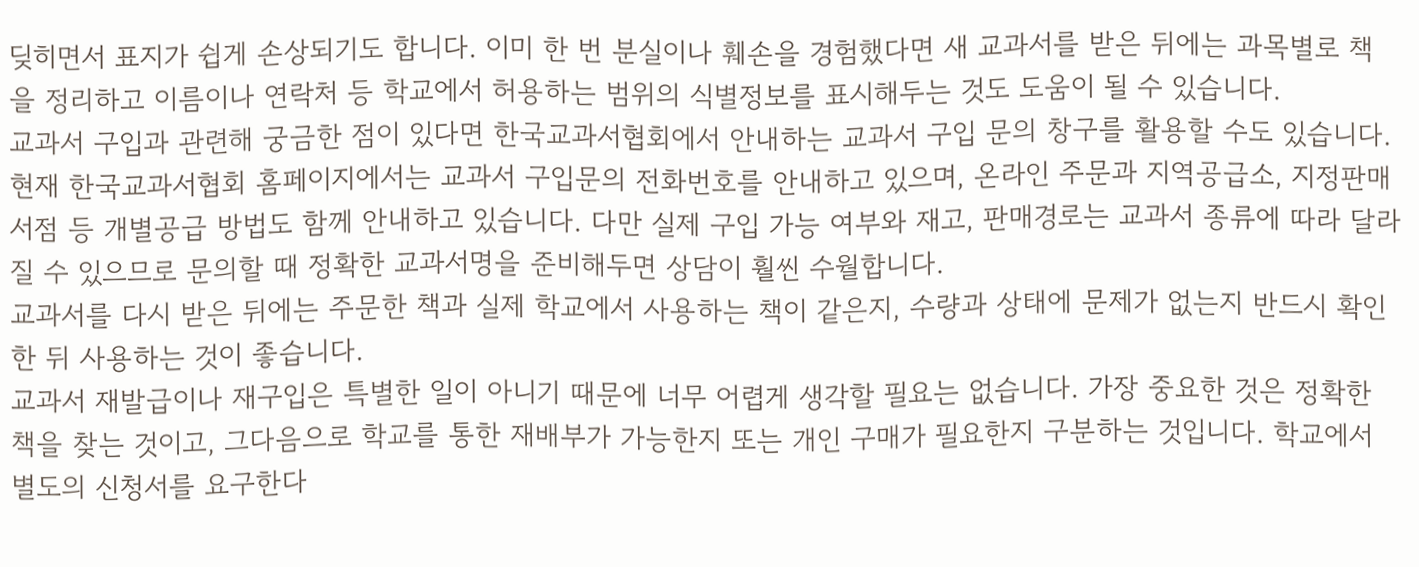딪히면서 표지가 쉽게 손상되기도 합니다. 이미 한 번 분실이나 훼손을 경험했다면 새 교과서를 받은 뒤에는 과목별로 책을 정리하고 이름이나 연락처 등 학교에서 허용하는 범위의 식별정보를 표시해두는 것도 도움이 될 수 있습니다.
교과서 구입과 관련해 궁금한 점이 있다면 한국교과서협회에서 안내하는 교과서 구입 문의 창구를 활용할 수도 있습니다. 현재 한국교과서협회 홈페이지에서는 교과서 구입문의 전화번호를 안내하고 있으며, 온라인 주문과 지역공급소, 지정판매서점 등 개별공급 방법도 함께 안내하고 있습니다. 다만 실제 구입 가능 여부와 재고, 판매경로는 교과서 종류에 따라 달라질 수 있으므로 문의할 때 정확한 교과서명을 준비해두면 상담이 훨씬 수월합니다.
교과서를 다시 받은 뒤에는 주문한 책과 실제 학교에서 사용하는 책이 같은지, 수량과 상태에 문제가 없는지 반드시 확인한 뒤 사용하는 것이 좋습니다.
교과서 재발급이나 재구입은 특별한 일이 아니기 때문에 너무 어렵게 생각할 필요는 없습니다. 가장 중요한 것은 정확한 책을 찾는 것이고, 그다음으로 학교를 통한 재배부가 가능한지 또는 개인 구매가 필요한지 구분하는 것입니다. 학교에서 별도의 신청서를 요구한다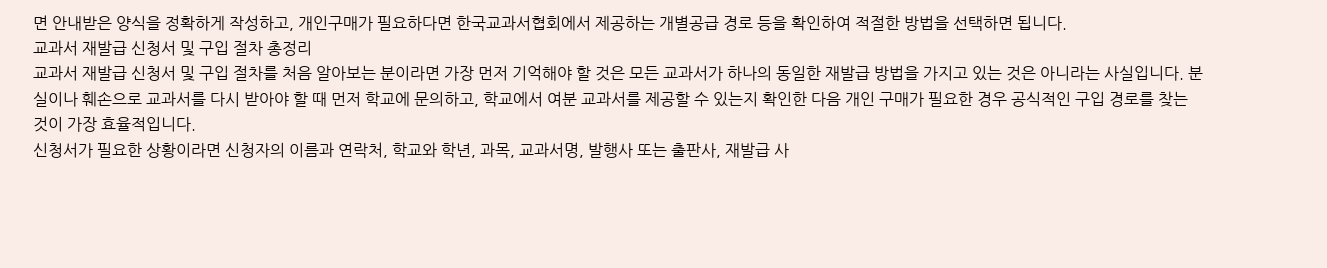면 안내받은 양식을 정확하게 작성하고, 개인구매가 필요하다면 한국교과서협회에서 제공하는 개별공급 경로 등을 확인하여 적절한 방법을 선택하면 됩니다.
교과서 재발급 신청서 및 구입 절차 총정리
교과서 재발급 신청서 및 구입 절차를 처음 알아보는 분이라면 가장 먼저 기억해야 할 것은 모든 교과서가 하나의 동일한 재발급 방법을 가지고 있는 것은 아니라는 사실입니다. 분실이나 훼손으로 교과서를 다시 받아야 할 때 먼저 학교에 문의하고, 학교에서 여분 교과서를 제공할 수 있는지 확인한 다음 개인 구매가 필요한 경우 공식적인 구입 경로를 찾는 것이 가장 효율적입니다.
신청서가 필요한 상황이라면 신청자의 이름과 연락처, 학교와 학년, 과목, 교과서명, 발행사 또는 출판사, 재발급 사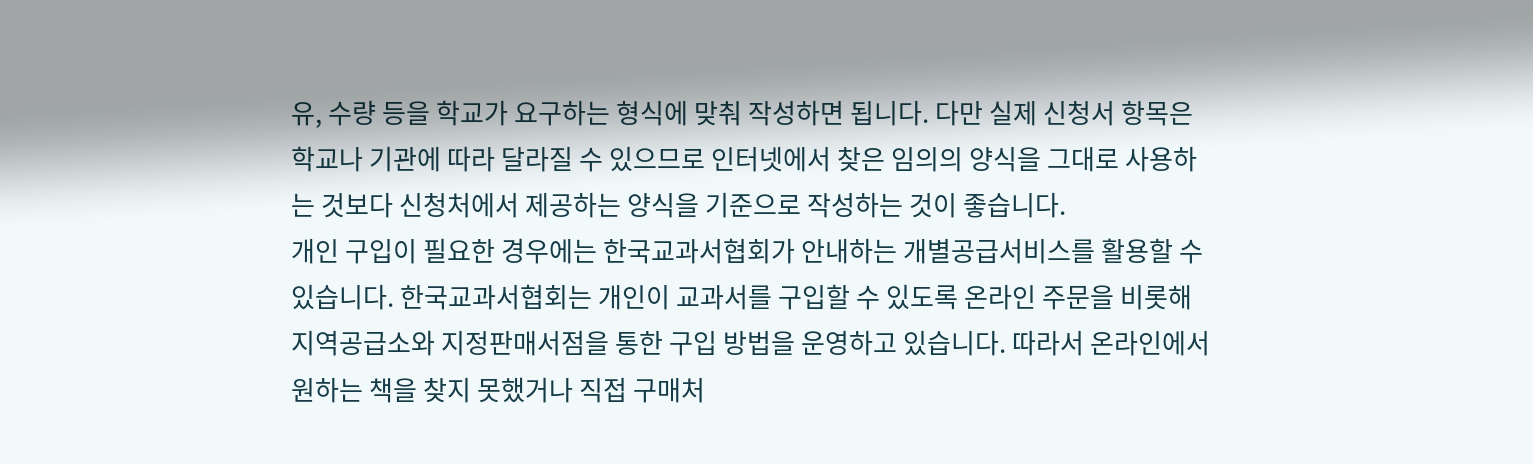유, 수량 등을 학교가 요구하는 형식에 맞춰 작성하면 됩니다. 다만 실제 신청서 항목은 학교나 기관에 따라 달라질 수 있으므로 인터넷에서 찾은 임의의 양식을 그대로 사용하는 것보다 신청처에서 제공하는 양식을 기준으로 작성하는 것이 좋습니다.
개인 구입이 필요한 경우에는 한국교과서협회가 안내하는 개별공급서비스를 활용할 수 있습니다. 한국교과서협회는 개인이 교과서를 구입할 수 있도록 온라인 주문을 비롯해 지역공급소와 지정판매서점을 통한 구입 방법을 운영하고 있습니다. 따라서 온라인에서 원하는 책을 찾지 못했거나 직접 구매처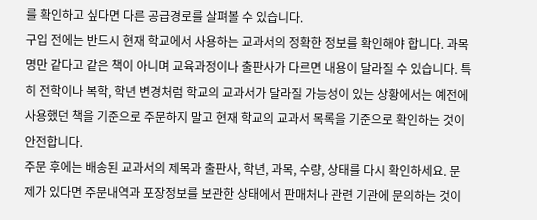를 확인하고 싶다면 다른 공급경로를 살펴볼 수 있습니다.
구입 전에는 반드시 현재 학교에서 사용하는 교과서의 정확한 정보를 확인해야 합니다. 과목명만 같다고 같은 책이 아니며 교육과정이나 출판사가 다르면 내용이 달라질 수 있습니다. 특히 전학이나 복학, 학년 변경처럼 학교의 교과서가 달라질 가능성이 있는 상황에서는 예전에 사용했던 책을 기준으로 주문하지 말고 현재 학교의 교과서 목록을 기준으로 확인하는 것이 안전합니다.
주문 후에는 배송된 교과서의 제목과 출판사, 학년, 과목, 수량, 상태를 다시 확인하세요. 문제가 있다면 주문내역과 포장정보를 보관한 상태에서 판매처나 관련 기관에 문의하는 것이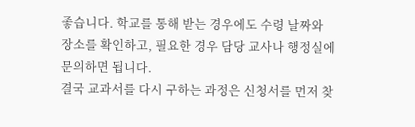좋습니다. 학교를 통해 받는 경우에도 수령 날짜와 장소를 확인하고, 필요한 경우 담당 교사나 행정실에 문의하면 됩니다.
결국 교과서를 다시 구하는 과정은 신청서를 먼저 찾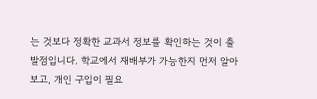는 것보다 정확한 교과서 정보를 확인하는 것이 출발점입니다. 학교에서 재배부가 가능한지 먼저 알아보고, 개인 구입이 필요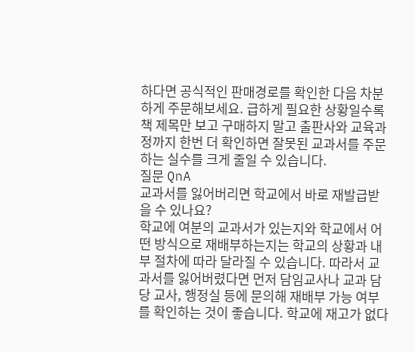하다면 공식적인 판매경로를 확인한 다음 차분하게 주문해보세요. 급하게 필요한 상황일수록 책 제목만 보고 구매하지 말고 출판사와 교육과정까지 한번 더 확인하면 잘못된 교과서를 주문하는 실수를 크게 줄일 수 있습니다.
질문 QnA
교과서를 잃어버리면 학교에서 바로 재발급받을 수 있나요?
학교에 여분의 교과서가 있는지와 학교에서 어떤 방식으로 재배부하는지는 학교의 상황과 내부 절차에 따라 달라질 수 있습니다. 따라서 교과서를 잃어버렸다면 먼저 담임교사나 교과 담당 교사, 행정실 등에 문의해 재배부 가능 여부를 확인하는 것이 좋습니다. 학교에 재고가 없다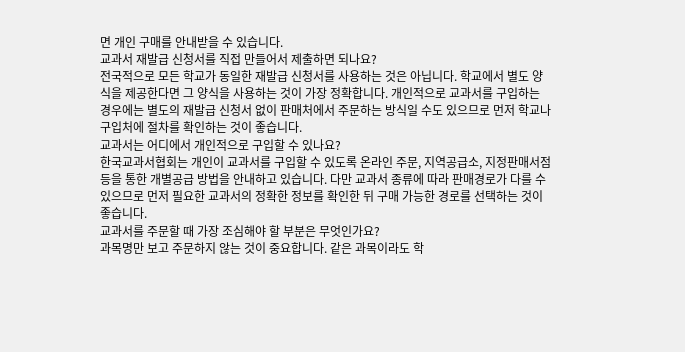면 개인 구매를 안내받을 수 있습니다.
교과서 재발급 신청서를 직접 만들어서 제출하면 되나요?
전국적으로 모든 학교가 동일한 재발급 신청서를 사용하는 것은 아닙니다. 학교에서 별도 양식을 제공한다면 그 양식을 사용하는 것이 가장 정확합니다. 개인적으로 교과서를 구입하는 경우에는 별도의 재발급 신청서 없이 판매처에서 주문하는 방식일 수도 있으므로 먼저 학교나 구입처에 절차를 확인하는 것이 좋습니다.
교과서는 어디에서 개인적으로 구입할 수 있나요?
한국교과서협회는 개인이 교과서를 구입할 수 있도록 온라인 주문, 지역공급소, 지정판매서점 등을 통한 개별공급 방법을 안내하고 있습니다. 다만 교과서 종류에 따라 판매경로가 다를 수 있으므로 먼저 필요한 교과서의 정확한 정보를 확인한 뒤 구매 가능한 경로를 선택하는 것이 좋습니다.
교과서를 주문할 때 가장 조심해야 할 부분은 무엇인가요?
과목명만 보고 주문하지 않는 것이 중요합니다. 같은 과목이라도 학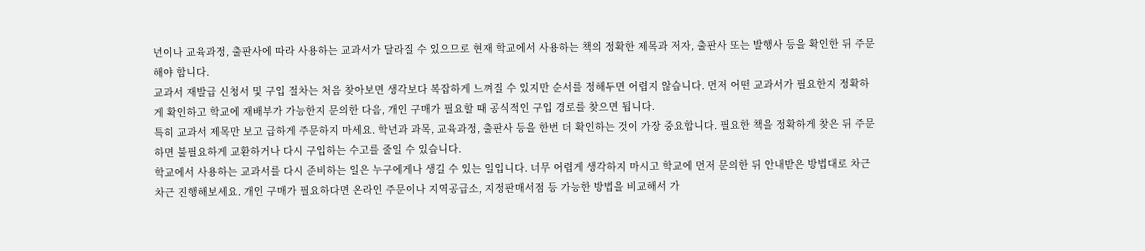년이나 교육과정, 출판사에 따라 사용하는 교과서가 달라질 수 있으므로 현재 학교에서 사용하는 책의 정확한 제목과 저자, 출판사 또는 발행사 등을 확인한 뒤 주문해야 합니다.
교과서 재발급 신청서 및 구입 절차는 처음 찾아보면 생각보다 복잡하게 느껴질 수 있지만 순서를 정해두면 어렵지 않습니다. 먼저 어떤 교과서가 필요한지 정확하게 확인하고 학교에 재배부가 가능한지 문의한 다음, 개인 구매가 필요할 때 공식적인 구입 경로를 찾으면 됩니다.
특히 교과서 제목만 보고 급하게 주문하지 마세요. 학년과 과목, 교육과정, 출판사 등을 한번 더 확인하는 것이 가장 중요합니다. 필요한 책을 정확하게 찾은 뒤 주문하면 불필요하게 교환하거나 다시 구입하는 수고를 줄일 수 있습니다.
학교에서 사용하는 교과서를 다시 준비하는 일은 누구에게나 생길 수 있는 일입니다. 너무 어렵게 생각하지 마시고 학교에 먼저 문의한 뒤 안내받은 방법대로 차근차근 진행해보세요. 개인 구매가 필요하다면 온라인 주문이나 지역공급소, 지정판매서점 등 가능한 방법을 비교해서 가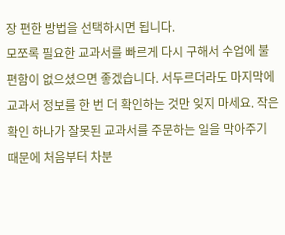장 편한 방법을 선택하시면 됩니다.
모쪼록 필요한 교과서를 빠르게 다시 구해서 수업에 불편함이 없으셨으면 좋겠습니다. 서두르더라도 마지막에 교과서 정보를 한 번 더 확인하는 것만 잊지 마세요. 작은 확인 하나가 잘못된 교과서를 주문하는 일을 막아주기 때문에 처음부터 차분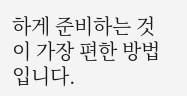하게 준비하는 것이 가장 편한 방법입니다.